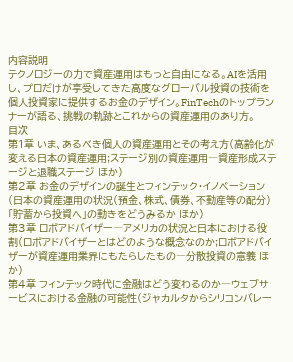内容説明
テクノロジーの力で資産運用はもっと自由になる。AIを活用し、プロだけが享受してきた高度なグローバル投資の技術を個人投資家に提供するお金のデザイン。FinTechのトップランナーが語る、挑戦の軌跡とこれからの資産運用のあり方。
目次
第1章 いま、あるべき個人の資産運用とその考え方(高齢化が変える日本の資産運用;ステージ別の資産運用―資産形成ステージと退職ステージ ほか)
第2章 お金のデザインの誕生とフィンテック・イノベーション(日本の資産運用の状況(預金、株式、債券、不動産等の配分)
「貯蓄から投資へ」の動きをどうみるか ほか)
第3章 ロボアドバイザー―アメリカの状況と日本における役割(ロボアドバイザーとはどのような概念なのか;ロボアドバイザーが資産運用業界にもたらしたもの―分散投資の意義 ほか)
第4章 フィンテック時代に金融はどう変わるのか―ウェブサービスにおける金融の可能性(ジャカルタからシリコンバレー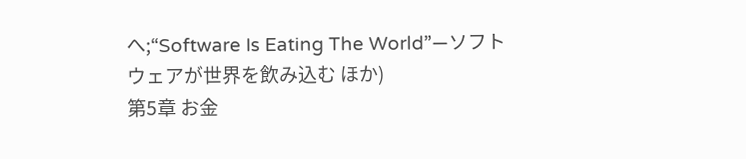へ;“Software Is Eating The World”―ソフトウェアが世界を飲み込む ほか)
第5章 お金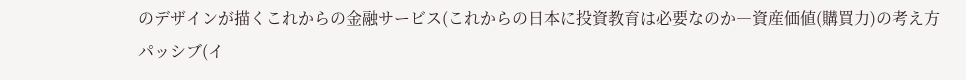のデザインが描くこれからの金融サービス(これからの日本に投資教育は必要なのか―資産価値(購買力)の考え方
パッシブ(イ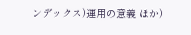ンデックス)運用の意義 ほか)